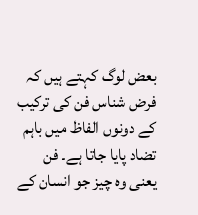بعض لوگ کہتے ہیں کہ فرض شناس فن کی ترکیب کے دونوں الفاظ میں باہم تضاد پایا جاتا ہے۔ فن یعنی وہ چیز جو انسان کے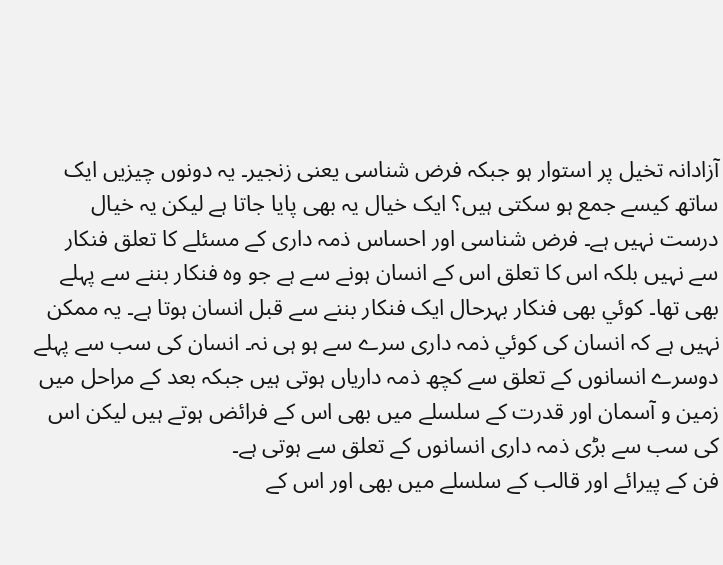آزادانہ تخیل پر استوار ہو جبکہ فرض شناسی یعنی زنجیر۔ یہ دونوں چیزیں ایک ساتھ کیسے جمع ہو سکتی ہیں؟ ایک خیال یہ بھی پایا جاتا ہے لیکن یہ خیال درست نہیں ہے۔ فرض شناسی اور احساس ذمہ داری کے مسئلے کا تعلق فنکار سے نہیں بلکہ اس کا تعلق اس کے انسان ہونے سے ہے جو وہ فنکار بننے سے پہلے بھی تھا۔ کوئي بھی فنکار بہرحال ایک فنکار بننے سے قبل انسان ہوتا ہے۔ یہ ممکن نہیں ہے کہ انسان کی کوئي ذمہ داری سرے سے ہو ہی نہ۔ انسان کی سب سے پہلے دوسرے انسانوں کے تعلق سے کچھ ذمہ داریاں ہوتی ہیں جبکہ بعد کے مراحل میں زمین و آسمان اور قدرت کے سلسلے میں بھی اس کے فرائض ہوتے ہیں لیکن اس کی سب سے بڑی ذمہ داری انسانوں کے تعلق سے ہوتی ہے۔
فن کے پیرائے اور قالب کے سلسلے میں بھی اور اس کے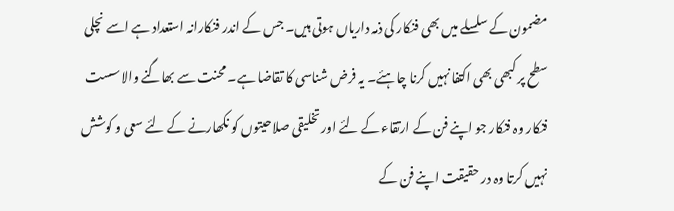مضمون کے سلسلے میں بھی فنکار کی ذمہ داریاں ہوتی ہیں۔ جس کے اندر فنکارانہ استعداد ہے اسے نچلی سطح پر کبھی بھی اکتفا نہیں کرنا چاہئے۔ یہ فرض شناسی کا تقاضا ہے۔ محنت سے بھاگنے والا سست فنکار وہ فنکار جو اپنے فن کے ارتقاء کے لئے اور تخلیقی صلاحیتوں کو نکھارنے کے لئے سعی و کوشش نہیں کرتا وہ در حقیقت اپنے فن کے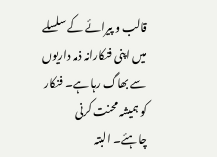قالب و پیرائے کے سلسلے میں اپنی فنکارانہ ذمہ داریوں سے بھاگ رہا ہے۔ فنکار کو ہمیشہ محنت کرنی چاہئے۔ البتہ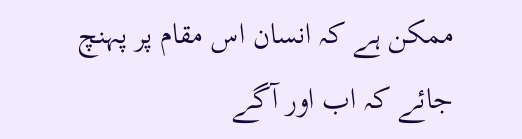ممکن ہے کہ انسان اس مقام پر پہنچ جائے کہ اب اور آگے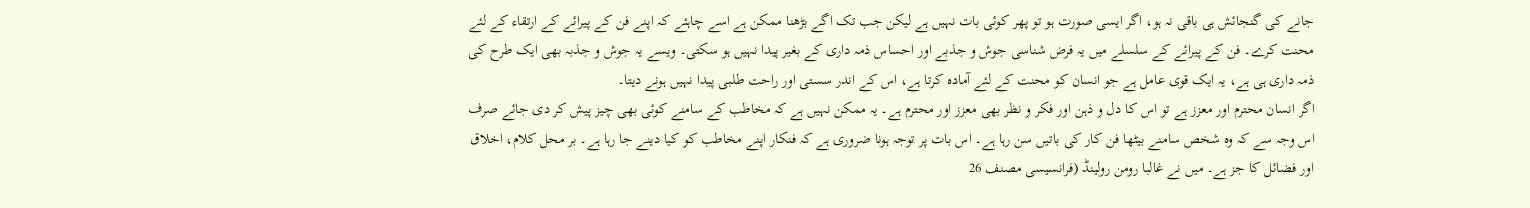جانے کی گنجائش ہی باقی نہ ہو، اگر ایسی صورت ہو تو پھر کوئی بات نہیں ہے لیکن جب تک اگے بڑھنا ممکن ہے اسے چاہئے کہ اپنے فن کے پیرائے کے ارتقاء کے لئے محنت کرے۔ فن کے پیرائے کے سلسلے میں یہ فرض شناسی جوش و جذبے اور احساس ذمہ داری کے بغیر پیدا نہیں ہو سکتی۔ ویسے یہ جوش و جذبہ بھی ایک طرح کی ذمہ داری ہی ہے، یہ ایک قوی عامل ہے جو انسان کو محنت کے لئے آمادہ کرتا ہے، اس کے اندر سستی اور راحت طلبی پیدا نہیں ہونے دیتا۔
اگر انسان محترم اور معزز ہے تو اس کا دل و ذہن اور فکر و نظر بھی معزز اور محترم ہے۔ یہ ممکن نہیں ہے کہ مخاطب کے سامنے کوئی بھی چیز پیش کر دی جائے صرف اس وجہ سے کہ وہ شخص سامنے بیٹھا فن کار کی باتیں سن رہا ہے۔ اس بات پر توجہ ہونا ضروری ہے کہ فنکار اپنے مخاطب کو کیا دینے جا رہا ہے۔ بر محل کلام، اخلاق اور فضائل کا جز ہے۔ میں نے غالبا رومن رولینڈ (فرانسیسی مصنف 26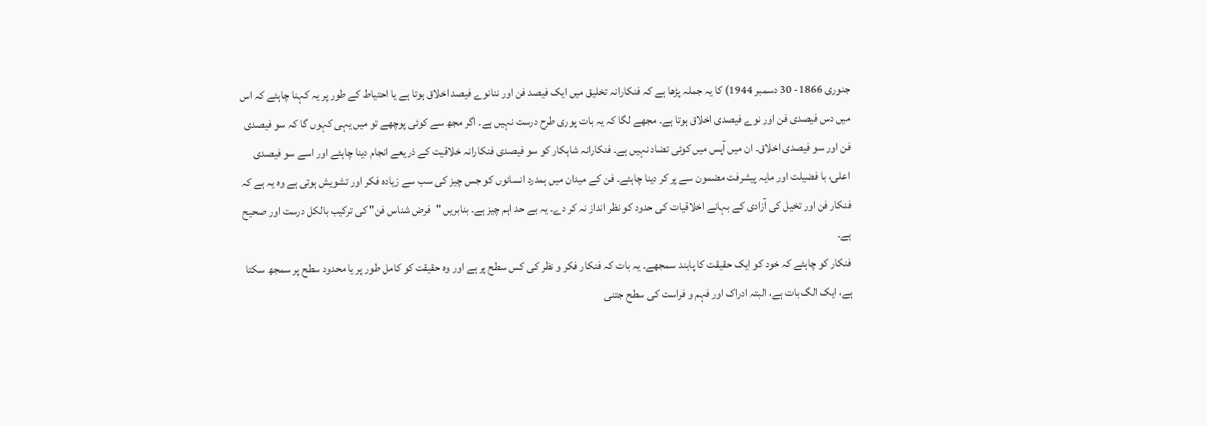جنوری 1866- 30 دسمبر 1944) کا یہ جملہ پڑھا ہے کہ فنکارانہ تخلیق میں ایک فیصد فن اور ننانوے فیصد اخلاق ہوتا ہے یا احتیاط کے طور پر یہ کہنا چاہئے کہ اس میں دس فیصدی فن اور نوے فیصدی اخلاق ہوتا ہے۔ مجھے لگا کہ یہ بات پوری طرح درست نہیں ہے۔ اگر مجھ سے کوئی پوچھے تو میں یہی کہوں گا کہ سو فیصدی فن اور سو فیصدی اخلاق۔ ان میں آپس میں کوئی تضاد نہیں ہے۔ فنکارانہ شاہکار کو سو فیصدی فنکارانہ خلاقیت کے ذریعے انجام دینا چاہئے اور اسے سو فیصدی اعلی، با فضیلت اور مایہ پیشرفت مضمون سے پر کر دینا چاہئے۔ فن کے میدان میں ہمدرد انسانوں کو جس چیز کی سب سے زیادہ فکر اور تشویش ہوتی ہے وہ یہ ہے کہ فنکار فن اور تخیل کی آزادی کے بہانے اخلاقیات کی حدود کو نظر انداز نہ کر دے۔ یہ بے حد اہم چیز ہے۔ بنابریں "فرض شناس فن" کی ترکیب بالکل درست اور صحیح ہے۔
فنکار کو چاہئے کہ خود کو ایک حقیقت کا پابند سمجھے۔ یہ بات کہ فنکار فکر و نظر کی کس سطح پر ہے اور وہ حقیقت کو کامل طور پر یا محدود سطح پر سمجھ سکتا ہے، ایک الگ بات ہے، البتہ ادراک اور فہم و فراست کی سطح جتنی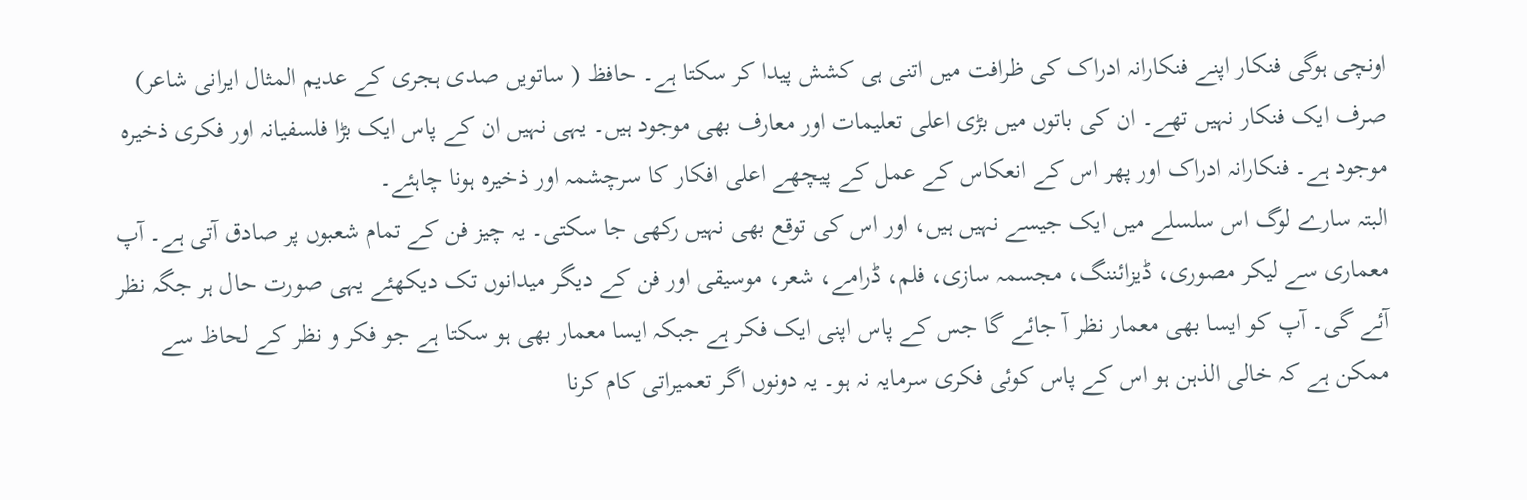اونچی ہوگی فنکار اپنے فنکارانہ ادراک کی ظرافت میں اتنی ہی کشش پیدا کر سکتا ہے۔ حافظ ( ساتویں صدی ہجری کے عدیم المثال ایرانی شاعر) صرف ایک فنکار نہیں تھے۔ ان کی باتوں میں بڑی اعلی تعلیمات اور معارف بھی موجود ہیں۔ یہی نہیں ان کے پاس ایک بڑا فلسفیانہ اور فکری ذخیرہ موجود ہے۔ فنکارانہ ادراک اور پھر اس کے انعکاس کے عمل کے پیچھے اعلی افکار کا سرچشمہ اور ذخیرہ ہونا چاہئے۔
البتہ سارے لوگ اس سلسلے میں ایک جیسے نہیں ہیں، اور اس کی توقع بھی نہیں رکھی جا سکتی۔ یہ چیز فن کے تمام شعبوں پر صادق آتی ہے۔ آپ معماری سے لیکر مصوری، ڈیزائننگ، مجسمہ سازی، فلم، ڈرامے، شعر، موسیقی اور فن کے دیگر میدانوں تک دیکھئے یہی صورت حال ہر جگہ نظر آئے گی۔ آپ کو ایسا بھی معمار نظر آ جائے گا جس کے پاس اپنی ایک فکر ہے جبکہ ایسا معمار بھی ہو سکتا ہے جو فکر و نظر کے لحاظ سے ممکن ہے کہ خالی الذہن ہو اس کے پاس کوئی فکری سرمایہ نہ ہو۔ یہ دونوں اگر تعمیراتی کام کرنا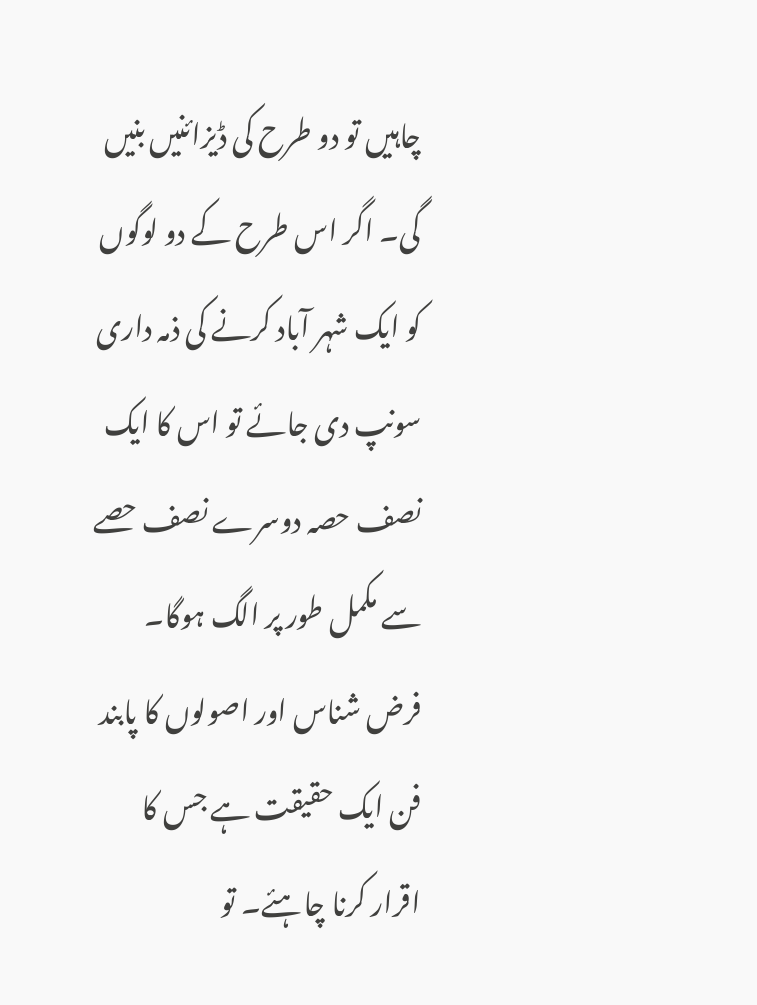چاہیں تو دو طرح کی ڈیزائنیں بنیں گی۔ اگر اس طرح کے دو لوگوں کو ایک شہر آباد کرنے کی ذمہ داری سونپ دی جائے تو اس کا ایک نصف حصہ دوسرے نصف حصے سے مکمل طور پر الگ ہوگا۔
فرض شناس اور اصولوں کا پابند فن ایک حقیقت ہے جس کا اقرار کرنا چاہئے۔ تو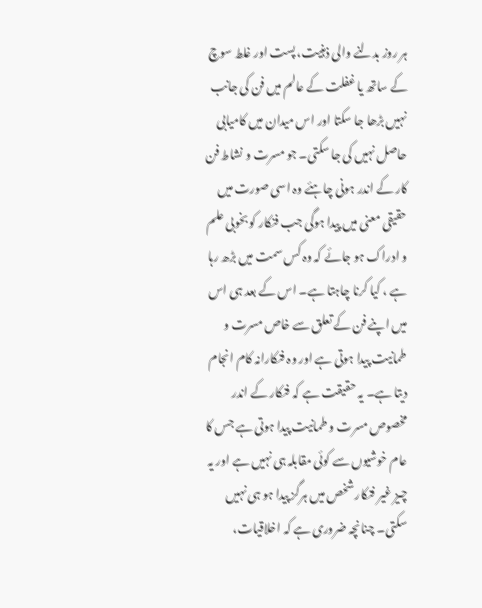ہر روز بدلنے والی ذہنیت، پست اور غلط سوچ کے ساتھ یا غفلت کے عالم میں فن کی جانب نہیں بڑھا جا سکتا اور اس میدان میں کامیابی حاصل نہیں کی جا سکتی۔ جو مسرت و نشاط فن کار کے اندر ہونی چاہئے وہ اسی صورت میں حقیقی معنی میں پیدا ہوگی جب فنکار کو بخوبی علم و ادراک ہو جائے کہ وہ کس سمت میں بڑھ رہا ہے ، کیا کرنا چاہتا ہے۔ اس کے بعد ہی اس میں اپنے فن کے تعلق سے خاص مسرت و طمانیت پیدا ہوتی ہے اور وہ فنکارانہ کام انجام دیتا ہے۔ یہ حقیقت ہے کہ فنکار کے اندر مخصوص مسرت و طمانیت پیدا ہوتی ہے جس کا عام خوشیوں سے کوئی مقابلہ ہی نہیں ہے اور یہ چیز غیر فنکار شخص میں ہرگز پیدا ہو ہی نہیں سکتی۔ چنانچہ ضروری ہے کہ اخلاقیات،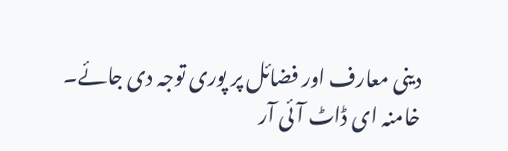دینی معارف اور فضائل پر پوری توجہ دی جائے۔
خامنہ ای ڈاٹ آئی آر